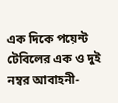এক দিকে পয়েন্ট টেবিলের এক ও দুই নম্বর আবাহনী-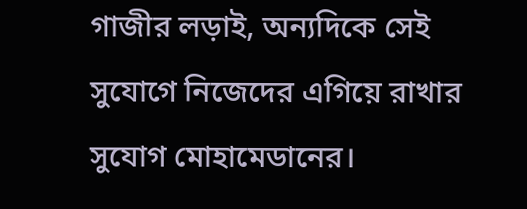গাজীর লড়াই, অন্যদিকে সেই সুযোগে নিজেদের এগিয়ে রাখার সুযোগ মোহামেডানের।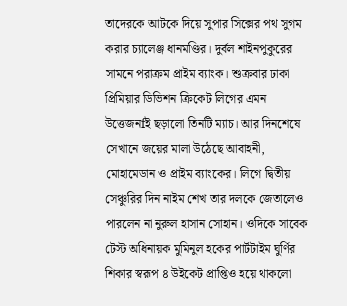তাদেরকে আটকে দিয়ে সুপার সিক্সের পথ সুগম করার চ্যালেঞ্জ ধানমণ্ডির। দুর্বল শাইনপুকুরের সামনে পরাক্রম প্রাইম ব্যাংক। শুক্রবার ঢাকা প্রিমিয়ার ডিভিশন ক্রিকেট লিগের এমন উত্তেজনfই ছড়ালো তিনটি ম্যাচ। আর দিনশেষে সেখানে জয়ের মালা উঠেছে আবাহনী, মোহামেডান ও প্রাইম ব্যাংকের। লিগে দ্বিতীয় সেঞ্চুরির দিন নাইম শেখ তার দলকে জেতালেও পারলেন না নুরুল হাসান সোহান। ওদিকে সাবেক টেস্ট অধিনায়ক মুমিনুল হকের পার্টটাইম ঘুর্ণির শিকার স্বরূপ ৪ উইকেট প্রাপ্তিও হয়ে থাকলো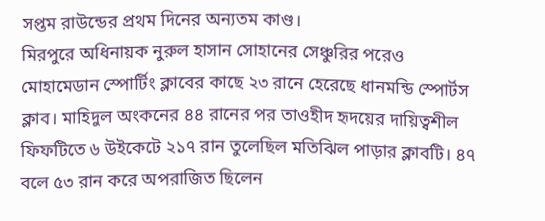সপ্তম রাউন্ডের প্রথম দিনের অন্যতম কাণ্ড।
মিরপুরে অধিনায়ক নুরুল হাসান সোহানের সেঞ্চুরির পরেও মোহামেডান স্পোর্টিং ক্লাবের কাছে ২৩ রানে হেরেছে ধানমন্ডি স্পোর্টস ক্লাব। মাহিদুল অংকনের ৪৪ রানের পর তাওহীদ হৃদয়ের দায়িত্বশীল ফিফটিতে ৬ উইকেটে ২১৭ রান তুলেছিল মতিঝিল পাড়ার ক্লাবটি। ৪৭ বলে ৫৩ রান করে অপরাজিত ছিলেন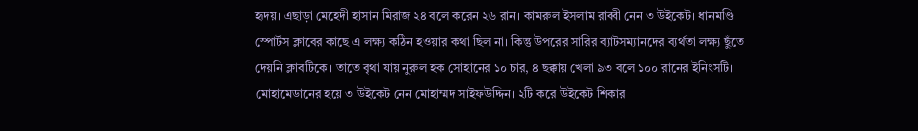হৃদয়। এছাড়া মেহেদী হাসান মিরাজ ২৪ বলে করেন ২৬ রান। কামরুল ইসলাম রাব্বী নেন ৩ উইকেট। ধানমণ্ডি স্পোর্টস ক্লাবের কাছে এ লক্ষ্য কঠিন হওয়ার কথা ছিল না। কিন্তু উপরের সারির ব্যাটসম্যানদের ব্যর্থতা লক্ষ্য ছুঁতে দেয়নি ক্লাবটিকে। তাতে বৃথা যায় নুরুল হক সোহানের ১০ চার, ৪ ছক্কায় খেলা ৯৩ বলে ১০০ রানের ইনিংসটি। মোহামেডানের হয়ে ৩ উইকেট নেন মোহাম্মদ সাইফউদ্দিন। ২টি করে উইকেট শিকার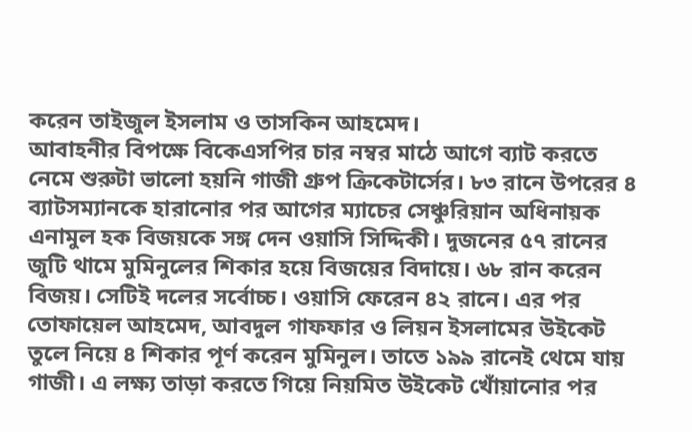করেন তাইজুল ইসলাম ও তাসকিন আহমেদ।
আবাহনীর বিপক্ষে বিকেএসপির চার নম্বর মাঠে আগে ব্যাট করতে নেমে শুরুটা ভালো হয়নি গাজী গ্রুপ ক্রিকেটার্সের। ৮৩ রানে উপরের ৪ ব্যাটসম্যানকে হারানোর পর আগের ম্যাচের সেঞ্চুরিয়ান অধিনায়ক এনামুল হক বিজয়কে সঙ্গ দেন ওয়াসি সিদ্দিকী। দুজনের ৫৭ রানের জুটি থামে মুমিনুলের শিকার হয়ে বিজয়ের বিদায়ে। ৬৮ রান করেন বিজয়। সেটিই দলের সর্বোচ্চ। ওয়াসি ফেরেন ৪২ রানে। এর পর তোফায়েল আহমেদ, আবদুল গাফফার ও লিয়ন ইসলামের উইকেট তুলে নিয়ে ৪ শিকার পূর্ণ করেন মুমিনুল। তাতে ১৯৯ রানেই থেমে যায় গাজী। এ লক্ষ্য তাড়া করতে গিয়ে নিয়মিত উইকেট খোঁয়ানোর পর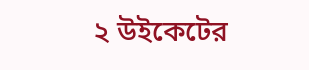২ উইকেটের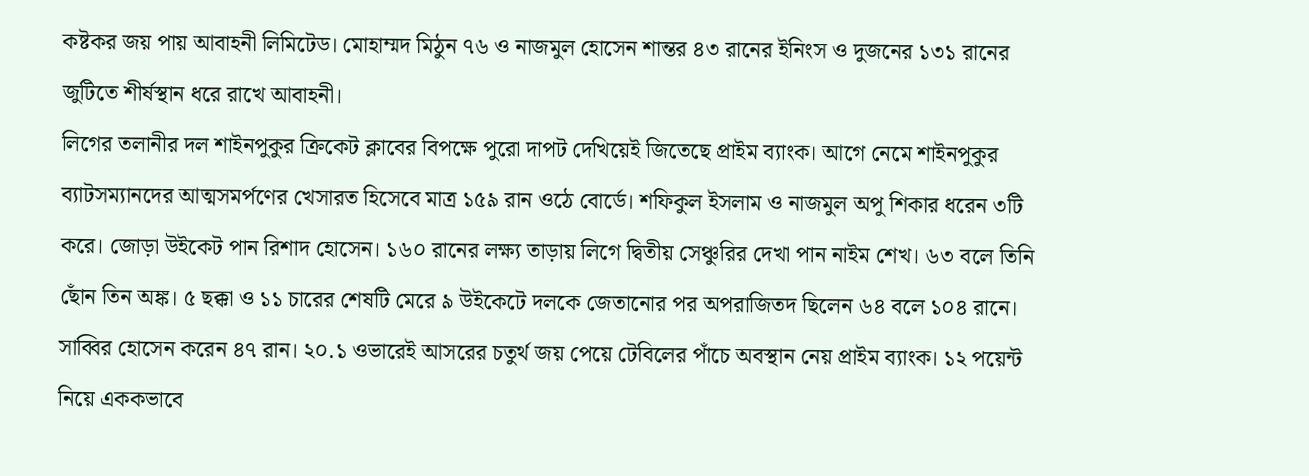কষ্টকর জয় পায় আবাহনী লিমিটেড। মোহাম্মদ মিঠুন ৭৬ ও নাজমুল হোসেন শান্তর ৪৩ রানের ইনিংস ও দুজনের ১৩১ রানের জুটিতে শীর্ষস্থান ধরে রাখে আবাহনী।
লিগের তলানীর দল শাইনপুকুর ক্রিকেট ক্লাবের বিপক্ষে পুরো দাপট দেখিয়েই জিতেছে প্রাইম ব্যাংক। আগে নেমে শাইনপুকুর ব্যাটসম্যানদের আত্মসমর্পণের খেসারত হিসেবে মাত্র ১৫৯ রান ওঠে বোর্ডে। শফিকুল ইসলাম ও নাজমুল অপু শিকার ধরেন ৩টি করে। জোড়া উইকেট পান রিশাদ হোসেন। ১৬০ রানের লক্ষ্য তাড়ায় লিগে দ্বিতীয় সেঞ্চুরির দেখা পান নাইম শেখ। ৬৩ বলে তিনি ছোঁন তিন অঙ্ক। ৫ ছক্কা ও ১১ চারের শেষটি মেরে ৯ উইকেটে দলকে জেতানোর পর অপরাজিতদ ছিলেন ৬৪ বলে ১০৪ রানে। সাব্বির হোসেন করেন ৪৭ রান। ২০.১ ওভারেই আসরের চতুর্থ জয় পেয়ে টেবিলের পাঁচে অবস্থান নেয় প্রাইম ব্যাংক। ১২ পয়েন্ট নিয়ে এককভাবে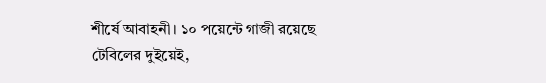শীর্ষে আবাহনী। ১০ পয়েন্টে গাজী রয়েছে টেবিলের দুইয়েই,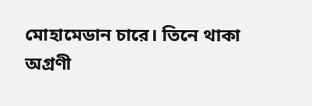মোহামেডান চারে। তিনে থাকা অগ্রণী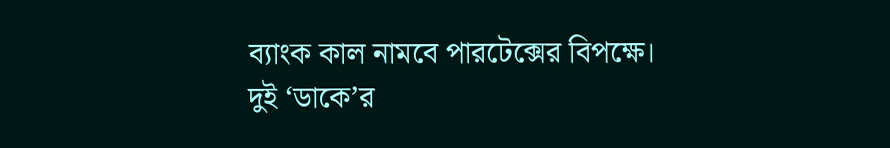ব্যাংক কাল নামবে পারটেক্সের বিপক্ষে।
দুই ‘ডাকে’র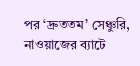পর ‘দ্রুততম’ সেঞ্চুরি, নাওয়াজের ব্যাটে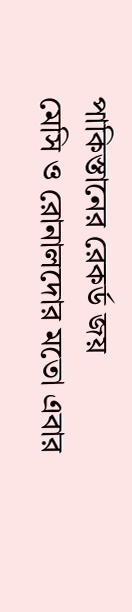পাকিস্তানের রেকর্ড জয়
মেসি ও রোনালদোর মতো এবার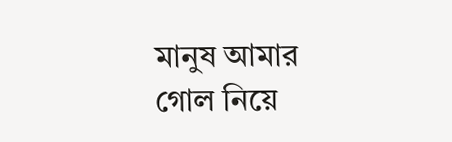মানুষ আমার গোল নিয়ে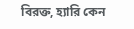বিরক্ত, হ্যারি কেন